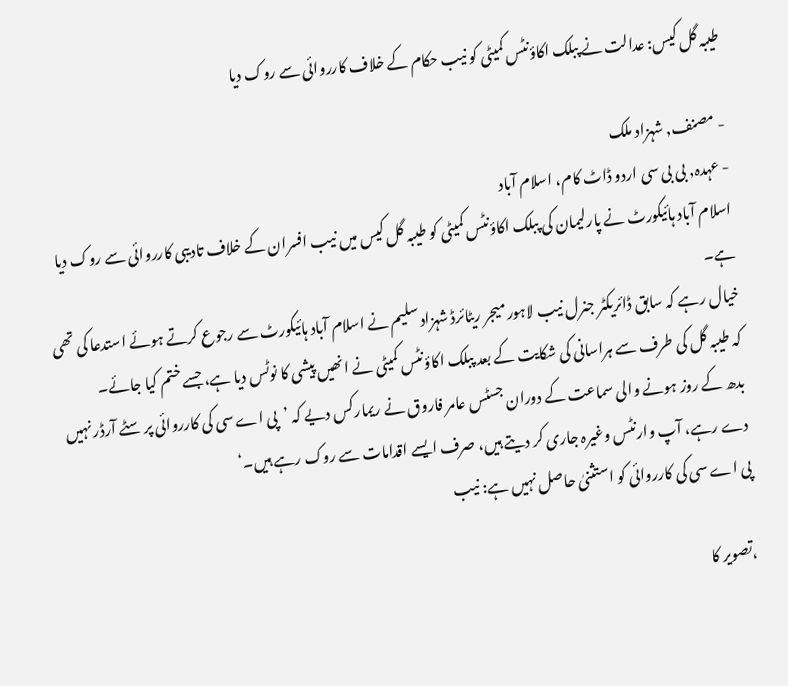طیبہ گل کیس: عدالت نے پبلک اکاؤنٹس کمیٹی کو نیب حکام کے خلاف کارروائی سے روک دیا

- مصنف, شہزاد ملک
- عہدہ, بی بی سی اردو ڈاٹ کام، اسلام آباد
اسلام آباد ہائیکورٹ نے پارلیمان کی پبلک اکاؤنٹس کمیٹی کو طیبہ گل کیس میں نیب افسران کے خلاف تادیبی کارروائی سے روک دیا ہے۔
خیال رہے کہ سابق ڈائریکٹر جنرل نیب لاہور میجر ریٹائرڈ شہزاد سلیم نے اسلام آباد ہائیکورٹ سے رجوع کرتے ہوئے استدعا کی تھی کہ طیبہ گل کی طرف سے ہراسانی کی شکایت کے بعد پبلک اکاؤنٹس کمیٹی نے انھیں پیشی کا نوٹس دیا ہے، جسے ختم کیا جائے۔
بدھ کے روز ہونے والی سماعت کے دوران جسٹس عامر فاروق نے ریمارکس دیے کہ ’پی اے سی کی کارروائی پر سٹے آرڈر نہیں دے رہے، آپ وارنٹس وغیرہ جاری کر دیتے ہیں، صرف ایسے اقدامات سے روک رہے ہیں۔‘
پی اے سی کی کارروائی کو استثنیٰ حاصل نہیں ہے: نیب

،تصویر کا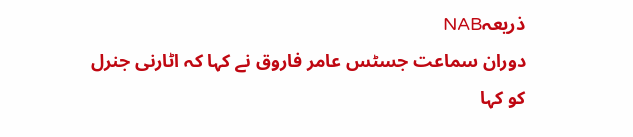ذریعہNAB
دوران سماعت جسٹس عامر فاروق نے کہا کہ اٹارنی جنرل کو کہا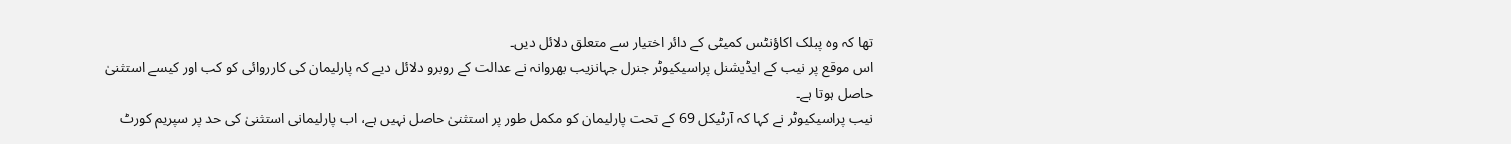تھا کہ وہ پبلک اکاؤنٹس کمیٹی کے دائر اختیار سے متعلق دلائل دیں۔
اس موقع پر نیب کے ایڈیشنل پراسیکیوٹر جنرل جہانزیب بھروانہ نے عدالت کے روبرو دلائل دیے کہ پارلیمان کی کارروائی کو کب اور کیسے استثنیٰ حاصل ہوتا ہے۔
نیب پراسیکیوٹر نے کہا کہ آرٹیکل 69 کے تحت پارلیمان کو مکمل طور پر استثنیٰ حاصل نہیں ہے، اب پارلیمانی استثنیٰ کی حد پر سپریم کورٹ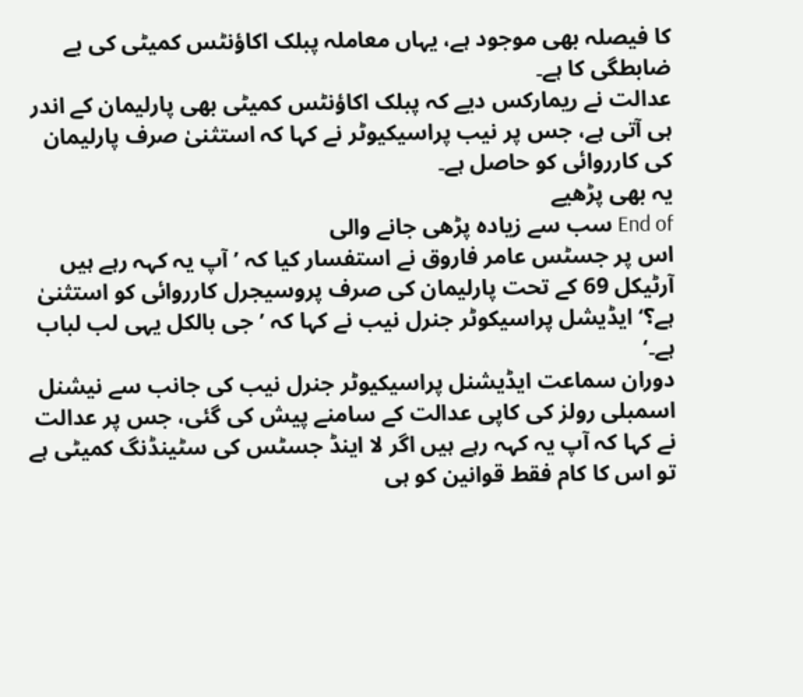کا فیصلہ بھی موجود ہے، یہاں معاملہ پبلک اکاؤنٹس کمیٹی کی بے ضابطگی کا ہے۔
عدالت نے ریمارکس دیے کہ پبلک اکاؤنٹس کمیٹی بھی پارلیمان کے اندر ہی آتی ہے، جس پر نیب پراسیکیوٹر نے کہا کہ استثنیٰ صرف پارلیمان کی کارروائی کو حاصل ہے۔
یہ بھی پڑھیے
End of سب سے زیادہ پڑھی جانے والی
اس پر جسٹس عامر فاروق نے استفسار کیا کہ ’آپ یہ کہہ رہے ہیں آرٹیکل 69 کے تحت پارلیمان کی صرف پروسیجرل کارروائی کو استثنیٰ ہے؟‘ ایڈیشل پراسیکوٹر جنرل نیب نے کہا کہ ’جی بالکل یہی لب لباب ہے۔‘
دوران سماعت ایڈیشنل پراسیکیوٹر جنرل نیب کی جانب سے نیشنل اسمبلی رولز کی کاپی عدالت کے سامنے پیش کی گئی، جس پر عدالت نے کہا کہ آپ یہ کہہ رہے ہیں اگر لا اینڈ جسٹس کی سٹینڈنگ کمیٹی ہے تو اس کا کام فقط قوانین کو ہی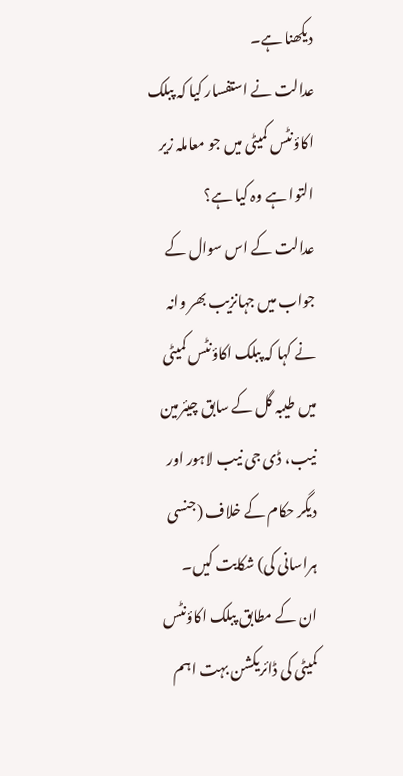دیکھنا ہے۔
عدالت نے استفسار کیا کہ پبلک اکاؤنٹس کمیٹی میں جو معاملہ زیر التوا ہے وہ کیا ہے؟
عدالت کے اس سوال کے جواب میں جہانزیب بھر وانہ نے کہا کہ پبلک اکاؤنٹس کمیٹی میں طیبہ گل کے سابق چیئرمین نیب، ڈی جی نیب لاہور اور دیگر حکام کے خلاف (جنسی ہراسانی کی) شکایت کیں۔
ان کے مطابق پبلک اکاؤنٹس کمیٹی کی ڈائریکشن بہت اہم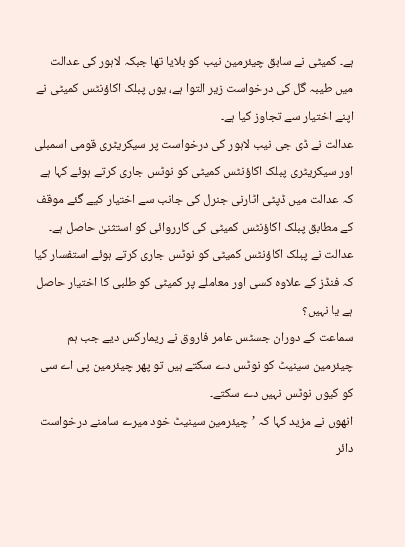ہے۔ کمیٹی نے سابق چیئرمین نیب کو بلایا تھا جبکہ لاہور کی عدالت میں طیبہ گل کی درخواست زیر التوا ہے، یوں پبلک اکاؤنٹس کمیٹی نے اپنے اختیار سے تجاوز کیا ہے۔
عدالت نے ڈی جی نیب لاہور کی درخواست پر سیکریٹری قومی اسمبلی اور سیکریٹری پبلک اکاؤنٹس کمیٹی کو نوٹس جاری کرتے ہوئے کہا ہے کہ عدالت میں ڈپٹی اٹارنی جنرل کی جانب سے اختیار کیے گئے موقف کے مطابق پبلک اکاؤنٹس کمیٹی کی کارروائی کو استثنیٰ حاصل ہے۔
عدالت نے پبلک اکاؤنٹس کمیٹی کو نوٹس جاری کرتے ہوئے استفسار کیا کہ فنڈز کے علاوہ کسی اور معاملے پر کمیٹی کو طلبی کا اختیار حاصل ہے یا نہیں؟
سماعت کے دوران جسٹس عامر فاروق نے ریمارکس دیے جب ہم چیئرمین سینیٹ کو نوٹس دے سکتے ہیں تو پھر چیئرمین پی اے سی کو کیوں نوٹس نہیں دے سکتے۔
انھوں نے مزید کہا کہ ’چیئرمین سینیٹ خود میرے سامنے درخواست دائر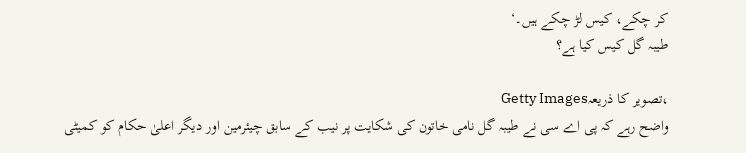کر چکے، کیس لڑ چکے ہیں۔‘
طیبہ گل کیس کیا ہے؟

،تصویر کا ذریعہGetty Images
واضح رہے کہ پی اے سی نے طیبہ گل نامی خاتون کی شکایت پر نیب کے سابق چیئرمین اور دیگر اعلیٰ حکام کو کمیٹی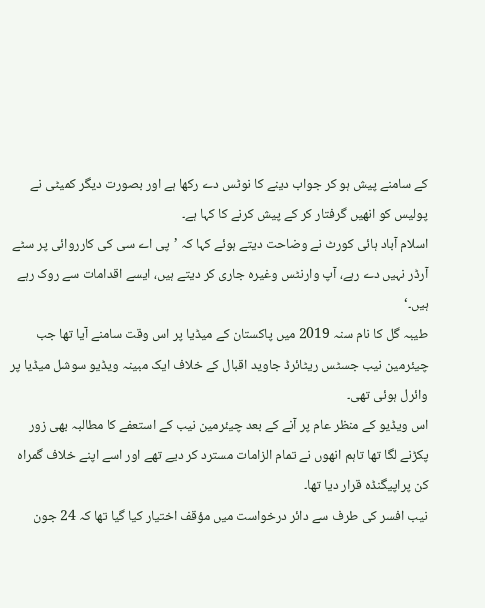کے سامنے پیش ہو کر جواب دینے کا نوٹس دے رکھا ہے اور بصورت دیگر کمیٹی نے پولیس کو انھیں گرفتار کر کے پیش کرنے کا کہا ہے۔
اسلام آباد ہائی کورٹ نے وضاحت دیتے ہوئے کہا کہ ’پی اے سی کی کارروائی پر سٹے آرڈر نہیں دے رہے، آپ وارنٹس وغیرہ جاری کر دیتے ہیں، ایسے اقدامات سے روک رہے ہیں۔‘
طیبہ گل کا نام سنہ 2019 میں پاکستان کے میڈیا پر اس وقت سامنے آیا تھا جب چیئرمین نیب جسٹس ریٹائرڈ جاوید اقبال کے خلاف ایک مبینہ ویڈیو سوشل میڈیا پر وائرل ہوئی تھی۔
اس ویڈیو کے منظر عام پر آنے کے بعد چیئرمین نیب کے استعفے کا مطالبہ بھی زور پکڑنے لگا تھا تاہم انھوں نے تمام الزامات مسترد کر دیے تھے اور اسے اپنے خلاف گمراہ کن پراپیگنڈہ قرار دیا تھا۔
نیب افسر کی طرف سے دائر درخواست میں مؤقف اختیار کیا گیا تھا کہ 24 جون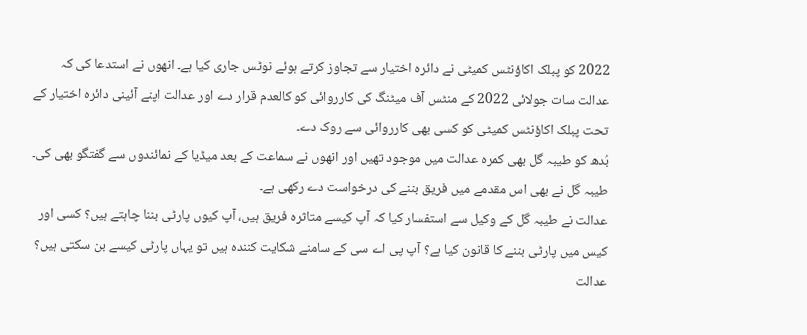2022 کو پبلک اکاؤنٹس کمیٹی نے دائرہ اختیار سے تجاوز کرتے ہوئے نوٹس جاری کیا ہے۔ انھوں نے استدعا کی کہ عدالت سات جولائی 2022 کے منٹس آف میٹنگ کی کارروائی کو کالعدم قرار دے اور عدالت اپنے آئینی دائرہ اختیار کے تحت پبلک اکاؤنٹس کمیٹی کو کسی بھی کارروائی سے روک دے۔
بُدھ کو طیبہ گل بھی کمرہ عدالت میں موجود تھیں اور انھوں نے سماعت کے بعد میڈیا کے نمائندوں سے گفتگو بھی کی۔ طیبہ گل نے بھی اس مقدمے میں فریق بننے کی درخواست دے رکھی ہے۔
عدالت نے طیبہ گل کے وکیل سے استفسار کیا کہ آپ کیسے متاثرہ فریق ہیں، آپ کیوں پارٹی بننا چاہتے ہیں؟ کسی اور کیس میں پارٹی بننے کا قانون کیا ہے؟ آپ پی اے سی کے سامنے شکایت کنندہ ہیں تو یہاں پارٹی کیسے بن سکتی ہیں؟
عدالت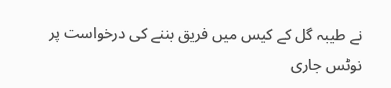نے طیبہ گل کے کیس میں فریق بننے کی درخواست پر نوٹس جاری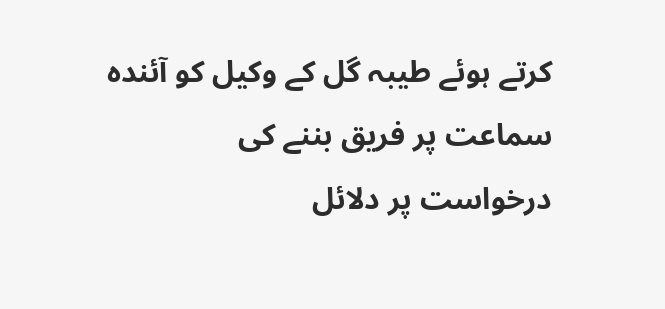کرتے ہوئے طیبہ گل کے وکیل کو آئندہ سماعت پر فریق بننے کی درخواست پر دلائل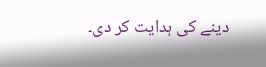دینے کی ہدایت کر دی۔